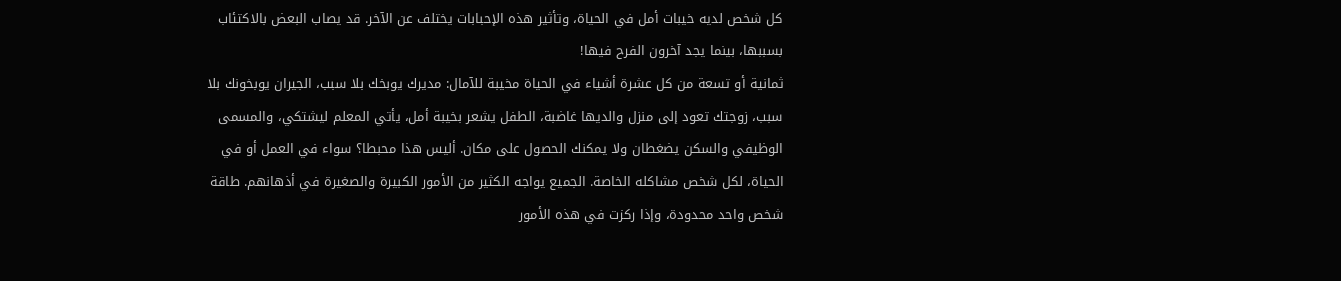كل شخص لديه خيبات أمل في الحياة، وتأثير هذه الإحبابات يختلف عن الآخر. قد يصاب البعض بالاكتئاب بسببها، بينما يجد آخرون الفرح فيها!
ثمانية أو تسعة من كل عشرة أشياء في الحياة مخيبة للآمال: مديرك يوبخك بلا سبب، الجيران يوبخونك بلا سبب، زوجتك تعود إلى منزل والديها غاضبة، الطفل يشعر بخيبة أمل، يأتي المعلم ليشتكي، والمسمى الوظيفي والسكن يضغطان ولا يمكنك الحصول على مكان. أليس هذا محبطا؟ سواء في العمل أو في الحياة، لكل شخص مشاكله الخاصة. الجميع يواجه الكثير من الأمور الكبيرة والصغيرة في أذهانهم. طاقة شخص واحد محدودة، وإذا ركزت في هذه الأمور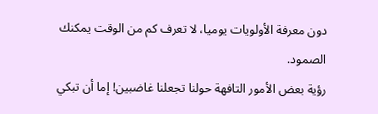دون معرفة الأولويات يوميا، لا تعرف كم من الوقت يمكنك الصمود.
رؤية بعض الأمور التافهة حولنا تجعلنا غاضبين! إما أن تبكي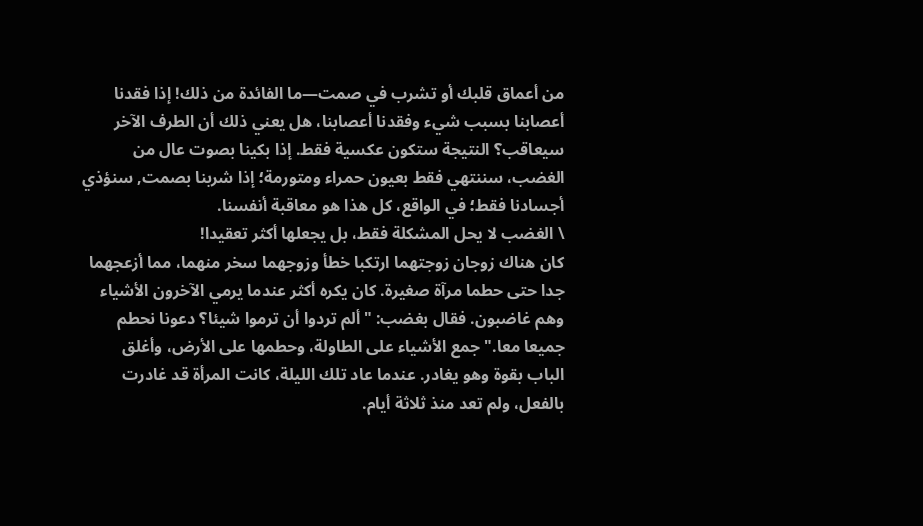من أعماق قلبك أو تشرب في صمت—ما الفائدة من ذلك! إذا فقدنا أعصابنا بسبب شيء وفقدنا أعصابنا، هل يعني ذلك أن الطرف الآخر سيعاقب؟ النتيجة ستكون عكسية فقط. إذا بكينا بصوت عال من الغضب، سننتهي فقط بعيون حمراء ومتورمة؛ إذا شربنا بصمت, سنؤذي أجسادنا فقط؛ في الواقع، كل هذا هو معاقبة أنفسنا.
\ الغضب لا يحل المشكلة فقط، بل يجعلها أكثر تعقيدا!
كان هناك زوجان زوجتهما ارتكبا خطأ وزوجهما سخر منهما، مما أزعجهما جدا حتى حطما مرآة صغيرة. كان يكره أكثر عندما يرمي الآخرون الأشياء وهم غاضبون. فقال بغضب: "ألم تردوا أن ترموا شيئا؟ دعونا نحطم جميعا معا." جمع الأشياء على الطاولة، وحطمها على الأرض، وأغلق الباب بقوة وهو يغادر. عندما عاد تلك الليلة، كانت المرأة قد غادرت بالفعل، ولم تعد منذ ثلاثة أيام.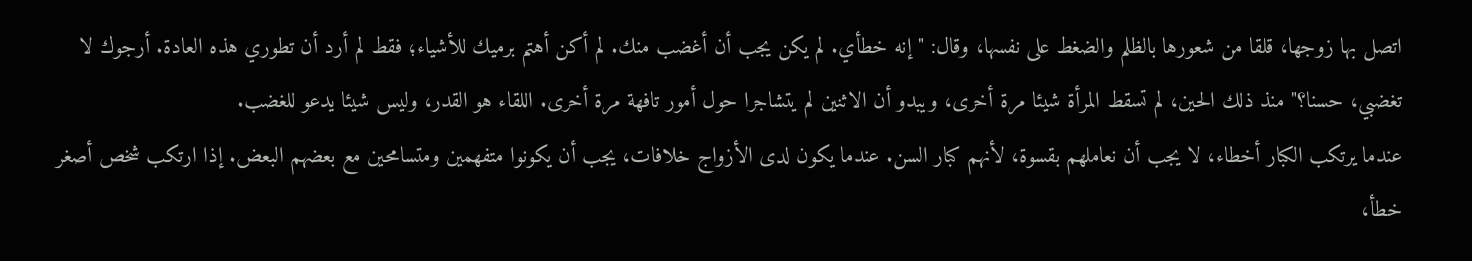اتصل بها زوجها، قلقا من شعورها بالظلم والضغط على نفسها، وقال: "إنه خطأي. لم يكن يجب أن أغضب منك. لم أكن أهتم برميك للأشياء؛ فقط لم أرد أن تطوري هذه العادة. أرجوك لا تغضبي، حسنا؟" منذ ذلك الحين، لم تسقط المرأة شيئا مرة أخرى، ويبدو أن الاثنين لم يتشاجرا حول أمور تافهة مرة أخرى. اللقاء هو القدر، وليس شيئا يدعو للغضب.
عندما يرتكب الكبار أخطاء، لا يجب أن نعاملهم بقسوة، لأنهم كبار السن. عندما يكون لدى الأزواج خلافات، يجب أن يكونوا متفهمين ومتسامحين مع بعضهم البعض. إذا ارتكب شخص أصغر خطأ،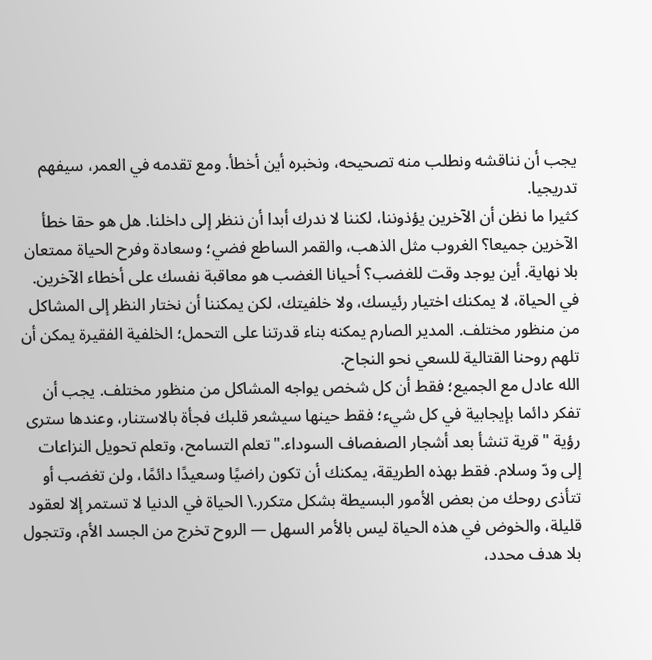يجب أن نناقشه ونطلب منه تصحيحه، ونخبره أين أخطأ. ومع تقدمه في العمر، سيفهم تدريجيا.
كثيرا ما نظن أن الآخرين يؤذوننا، لكننا لا ندرك أبدا أن ننظر إلى داخلنا. هل هو حقا خطأ الآخرين جميعا؟ الغروب مثل الذهب، والقمر الساطع فضي؛ وسعادة وفرح الحياة ممتعان بلا نهاية. أين يوجد وقت للغضب؟ أحيانا الغضب هو معاقبة نفسك على أخطاء الآخرين.
في الحياة، لا يمكنك اختيار رئيسك، ولا خلفيتك، لكن يمكننا أن نختار النظر إلى المشاكل من منظور مختلف. المدير الصارم يمكنه بناء قدرتنا على التحمل؛ الخلفية الفقيرة يمكن أن تلهم روحنا القتالية للسعي نحو النجاح.
الله عادل مع الجميع؛ فقط أن كل شخص يواجه المشاكل من منظور مختلف. يجب أن تفكر دائما بإيجابية في كل شيء؛ فقط حينها سيشعر قلبك فجأة بالاستنار، وعندها سترى رؤية "قرية تنشأ بعد أشجار الصفصاف السوداء."تعلم التسامح، وتعلم تحويل النزاعات إلى ودّ وسلام. فقط بهذه الطريقة، يمكنك أن تكون راضيًا وسعيدًا دائمًا، ولن تغضب أو تتأذى روحك من بعض الأمور البسيطة بشكل متكرر.\ الحياة في الدنيا لا تستمر إلا لعقود قليلة، والخوض في هذه الحياة ليس بالأمر السهل — الروح تخرج من الجسد الأم، وتتجول بلا هدف محدد،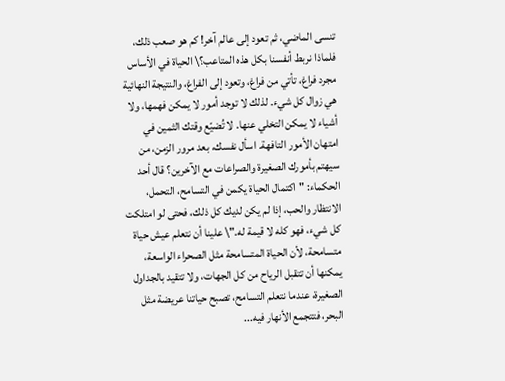تنسى الماضي، ثم تعود إلى عالم آخر! كم هو صعب ذلك، فلماذا نربط أنفسنا بكل هذه المتاعب؟\ الحياة في الأساس مجرد فراغ، تأتي من فراغ، وتعود إلى الفراغ، والنتيجة النهائية هي زوال كل شيء. لذلك لا توجد أمور لا يمكن فهمها، ولا أشياء لا يمكن التخلي عنها. لا تُضيّع وقتك الثمين في امتهان الأمور التافهة. اسأل نفسك، بعد مرور الزمن، من سيهتم بأمورك الصغيرة والصراعات مع الآخرين؟ قال أحد الحكماء: "اكتمال الحياة يكمن في التسامح، التحمل، الانتظار والحب، إذا لم يكن لديك كل ذلك، فحتى لو امتلكت كل شيء، فهو كله لا قيمة له."\ علينا أن نتعلم عيش حياة متسامحة، لأن الحياة المتسامحة مثل الصحراء الواسعة، يمكنها أن تتقبل الرياح من كل الجهات، ولا تتقيد بالجداول الصغيرة، عندما نتعلم التسامح، تصبح حياتنا عريضة مثل البحر، فتتجمع الأنهار فيه...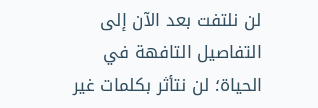لن نلتفت بعد الآن إلى التفاصيل التافهة في الحياة؛ لن نتأثر بكلمات غير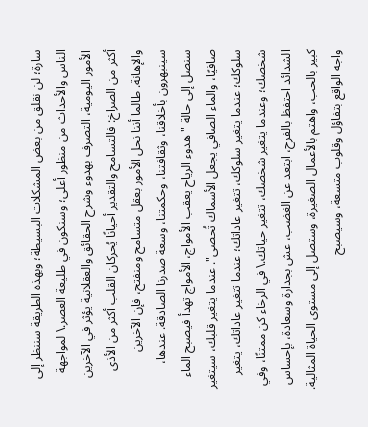سارة؛ لن نقلق من بعض المشكلات البسيطة؛ وبهذه الطريقة سننظر إلى الناس والأحداث من منظور أعلى؛ وسنكون في طليعة العصر.\ لمواجهة الأمور اليومية، التصرف بهدوء وشرح الحقائق والعقلانية يؤثر في الآخرين أكثر من الصراخ: فالتسامح والتقدير أحيانًا يُحركان القلب أكثر من الأذى والإهانة. طالما أننا نحل الأمور بعقل متسامح ومنفتح، فإن الآخرين سينبهرون بأخلاقنا، وثقافتنا، وحكمتنا، وسعة صدرنا الصادقة. عندها، سنصل إلى حالة "هدوء الرياح يعقب الأمواج، الأمواج تهدأ فيصبح الماء صافيًا، والماء الصافي يجعل الأسماك تُحصى". عندما يتغير قلبك، سيتغير سلوكك؛ عندما يتغير سلوكك، تتغير عاداتك؛ عندما تتغير عاداتك، يتغير شخصك؛ وعندما يتغير شخصك، تتغير حياتك.\ في الرخاء كن ممتنًا، وفي الشدائد احتفظ بالفرح، ابتعد عن الغضب، عش بجدارة وسعادة، بإحساس كبير بالحب، واهتم بالأعمال الصغيرة، وستصل إلى مستوى الحياة المثالية. واجه الواقع بتفاؤل وقلوب متسعة، وسيصبح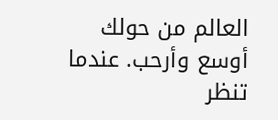العالم من حولك أوسع وأرحب. عندما تنظر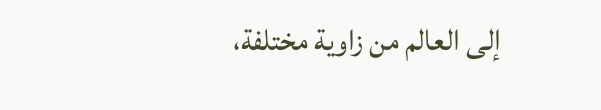إلى العالم من زاوية مختلفة،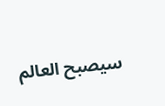سيصبح العالم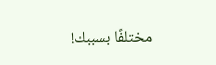مختلفًا بسببك!